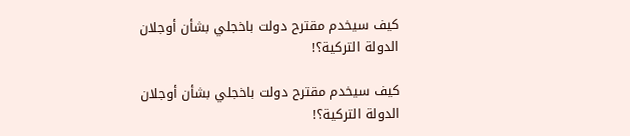كيف سيخدم مقترح دولت باخجلي بشأن أوجلان الدولة التركية؟!

كيف سيخدم مقترح دولت باخجلي بشأن أوجلان الدولة التركية؟!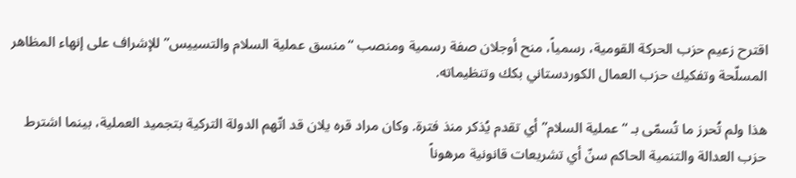اقترح زعيم حزب الحركة القومية، رسمياً، منح أوجلان صفة رسمية ومنصب “منسق عملية السلام والتسييس” للإشراف على إنهاء المظاهر المسلّحة وتفكيك حزب العمال الكوردستاني بكك وتنظيماته.

هذا ولم تُحرز ما تُسمّى بـ “عملية السلام” أي تقدم يُذكر منذ فترة. وكان مراد قره يلان قد اتّهم الدولة التركية بتجميد العملية، بينما اشترط حزب العدالة والتنمية الحاكم سنّ أي تشريعات قانونية مرهوناً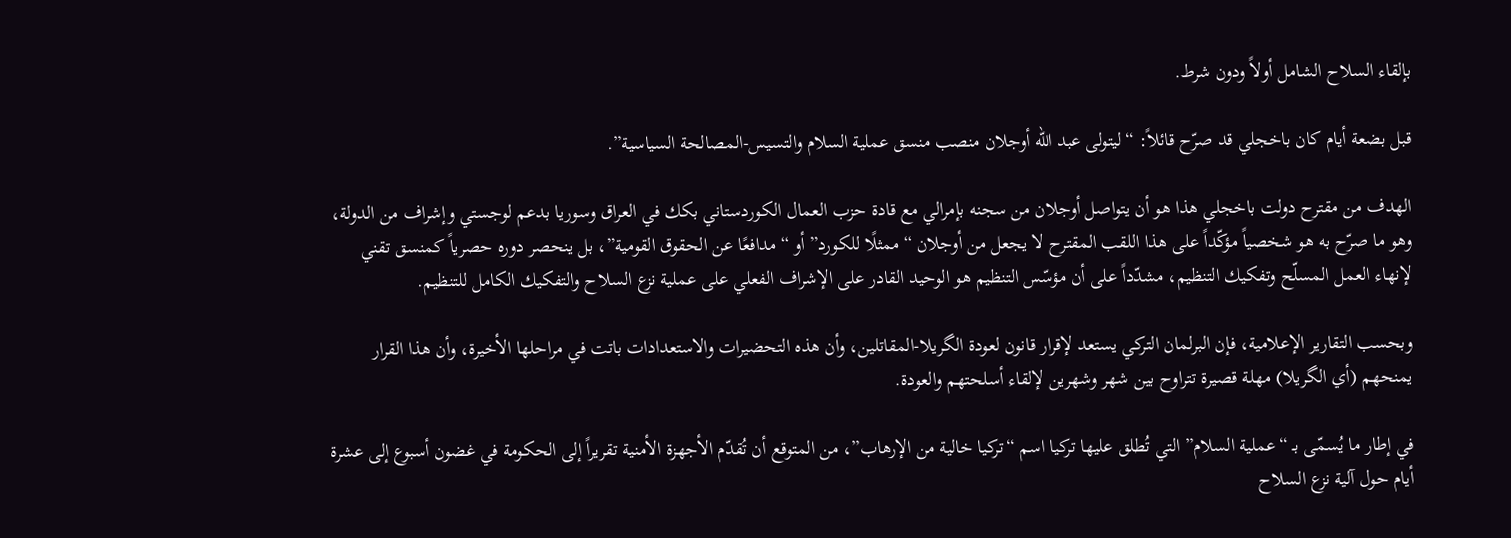بإلقاء السلاح الشامل أولاً ودون شرط.

قبل بضعة أيام كان باخجلي قد صرّح قائلاً: “ليتولى عبد الله أوجلان منصب منسق عملية السلام والتسيس-المصالحة السياسية”.

الهدف من مقترح دولت باخجلي هذا هو أن يتواصل أوجلان من سجنه بإمرالي مع قادة حزب العمال الكوردستاني بكك في العراق وسوريا بدعم لوجستي وإشراف من الدولة، وهو ما صرّح به هو شخصياً مؤكّداً على هذا اللقب المقترح لا يجعل من أوجلان “ممثلًا للكورد” أو “مدافعًا عن الحقوق القومية”، بل ينحصر دوره حصرياً كمنسق تقني لإنهاء العمل المسلّح وتفكيك التنظيم، مشدّداً على أن مؤسّس التنظيم هو الوحيد القادر على الإشراف الفعلي على عملية نزع السلاح والتفكيك الكامل للتنظيم.

وبحسب التقارير الإعلامية، فإن البرلمان التركي يستعد لإقرار قانون لعودة الگريلا-المقاتلين، وأن هذه التحضيرات والاستعدادات باتت في مراحلها الأخيرة، وأن هذا القرار يمنحهم (أي الگريلا) مهلة قصيرة تتراوح بين شهر وشهرين لإلقاء أسلحتهم والعودة.

في إطار ما يُسمّى بـ “عملية السلام” التي تُطلق عليها تركيا اسم “تركيا خالية من الإرهاب”، من المتوقع أن تُقدّم الأجهزة الأمنية تقريراً إلى الحكومة في غضون أسبوع إلى عشرة أيام حول آلية نزع السلاح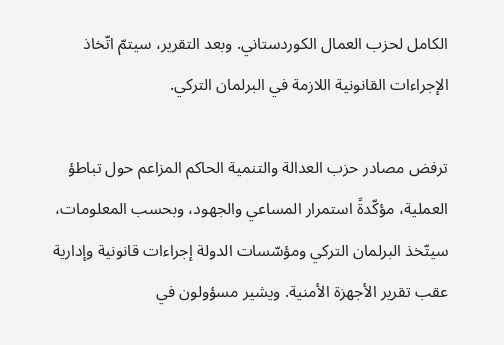الكامل لحزب العمال الكوردستاني. وبعد التقرير، سيتمّ اتّخاذ الإجراءات القانونية اللازمة في البرلمان التركي.

ترفض مصادر حزب العدالة والتنمية الحاكم المزاعم حول تباطؤ العملية، مؤكّدةً استمرار المساعي والجهود، وبحسب المعلومات، سيتّخذ البرلمان التركي ومؤسّسات الدولة إجراءات قانونية وإدارية عقب تقرير الأجهزة الأمنية. ويشير مسؤولون في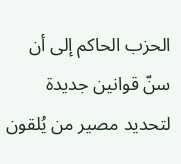الحزب الحاكم إلى أن سنّ قوانين جديدة لتحديد مصير من يُلقون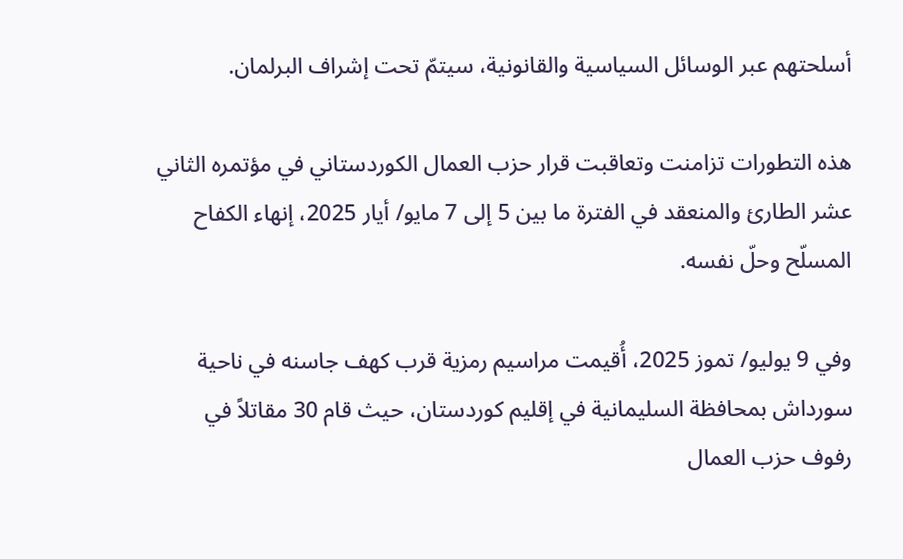أسلحتهم عبر الوسائل السياسية والقانونية، سيتمّ تحت إشراف البرلمان.

هذه التطورات تزامنت وتعاقبت قرار حزب العمال الكوردستاني في مؤتمره الثاني عشر الطارئ والمنعقد في الفترة ما بين 5 إلى 7 مايو/ أيار 2025، إنهاء الكفاح المسلّح وحلّ نفسه.

وفي 9 يوليو/ تموز 2025، أُقيمت مراسيم رمزية قرب كهف جاسنه في ناحية سورداش بمحافظة السليمانية في إقليم كوردستان، حيث قام 30 مقاتلاً في رفوف حزب العمال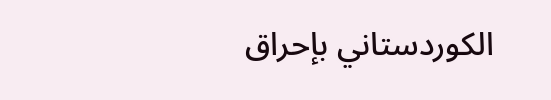الكوردستاني بإحراق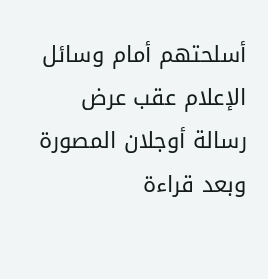أسلحتهم أمام وسائل الإعلام عقب عرض رسالة أوجلان المصورة وبعد قراءة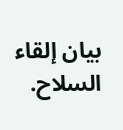بيان إلقاء السلاح.